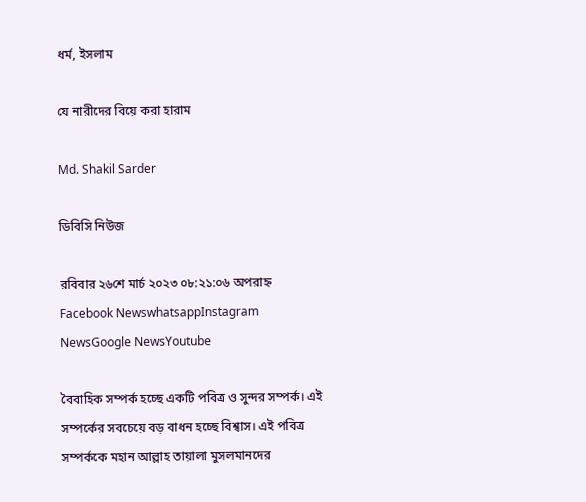ধর্ম, ইসলাম

যে নারীদের বিয়ে করা হারাম

Md. Shakil Sarder

ডিবিসি নিউজ

রবিবার ২৬শে মার্চ ২০২৩ ০৮:২১:০৬ অপরাহ্ন
Facebook NewswhatsappInstagram NewsGoogle NewsYoutube

বৈবাহিক সম্পর্ক হচ্ছে একটি পবিত্র ও সুন্দর সম্পর্ক। এই সম্পর্কের সবচেয়ে বড় বাধন হচ্ছে বিশ্বাস। এই পবিত্র সম্পর্ককে মহান আল্লাহ তায়ালা মুসলমানদের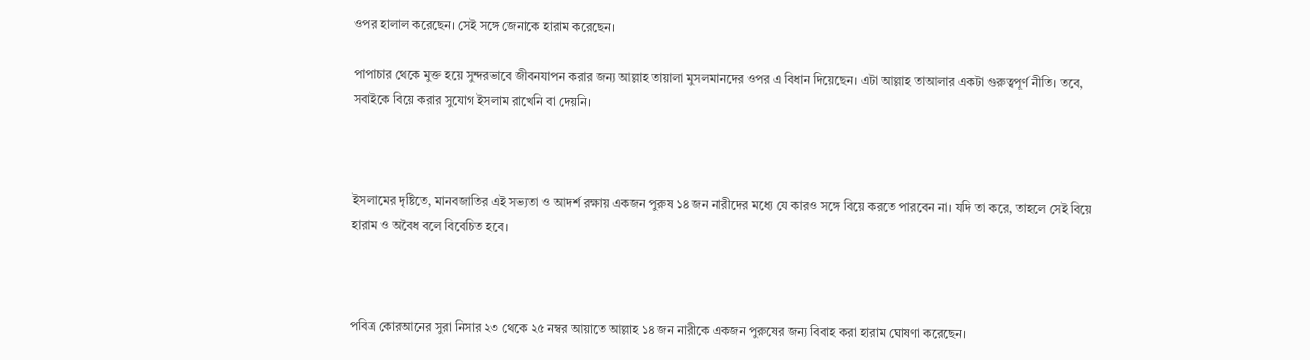ওপর হালাল করেছেন। সেই সঙ্গে জেনাকে হারাম করেছেন।

পাপাচার থেকে মুক্ত হয়ে সুন্দরভাবে জীবনযাপন করার জন্য আল্লাহ তায়ালা মুসলমানদের ওপর এ বিধান দিয়েছেন। এটা আল্লাহ তাআলার একটা গুরুত্বপূর্ণ নীতি। তবে, সবাইকে বিয়ে করার সুযোগ ইসলাম রাখেনি বা দেয়নি।



ইসলামের দৃষ্টিতে, মানবজাতির এই সভ্যতা ও আদর্শ রক্ষায় একজন পুরুষ ১৪ জন নারীদের মধ্যে যে কারও সঙ্গে বিয়ে করতে পারবেন না। যদি তা করে, তাহলে সেই বিয়ে হারাম ও অবৈধ বলে বিবেচিত হবে।



পবিত্র কোরআনের সুরা নিসার ২৩ থেকে ২৫ নম্বর আয়াতে আল্লাহ ১৪ জন নারীকে একজন পুরুষের জন্য বিবাহ করা হারাম ঘোষণা করেছেন।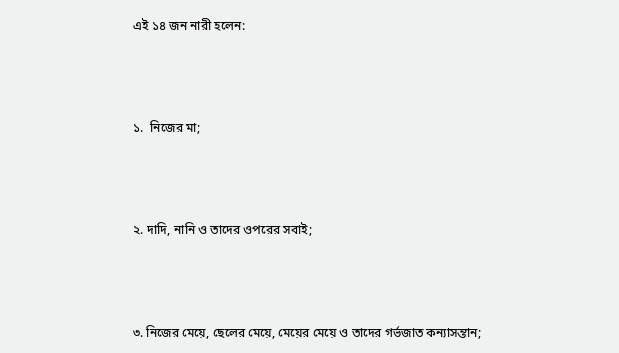এই ১৪ জন নারী হলেন:



১.  নিজের মা;



২. দাদি, নানি ও তাদের ওপরের সবাই;



৩. নিজের মেয়ে, ছেলের মেয়ে, মেয়ের মেয়ে ও তাদের গর্ভজাত কন্যাসন্তান;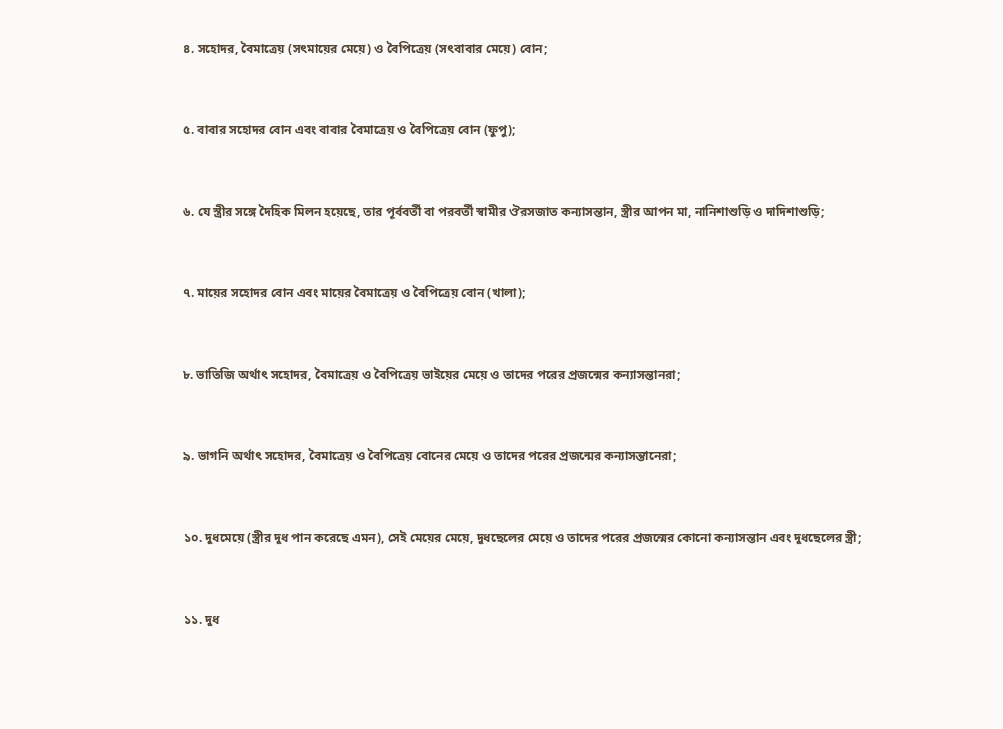৪. সহোদর, বৈমাত্রেয় (সৎমায়ের মেয়ে) ও বৈপিত্রেয় (সৎবাবার মেয়ে) বোন;



৫. বাবার সহোদর বোন এবং বাবার বৈমাত্রেয় ও বৈপিত্রেয় বোন (ফুপু);



৬. যে স্ত্রীর সঙ্গে দৈহিক মিলন হয়েছে, তার পূর্ববর্তী বা পরবর্তী স্বামীর ঔরসজাত কন্যাসন্তান, স্ত্রীর আপন মা, নানিশাশুড়ি ও দাদিশাশুড়ি;



৭. মায়ের সহোদর বোন এবং মায়ের বৈমাত্রেয় ও বৈপিত্রেয় বোন (খালা);



৮. ভাতিজি অর্থাৎ সহোদর, বৈমাত্রেয় ও বৈপিত্রেয় ভাইয়ের মেয়ে ও তাদের পরের প্রজন্মের কন্যাসন্তানরা;



৯. ভাগনি অর্থাৎ সহোদর, বৈমাত্রেয় ও বৈপিত্রেয় বোনের মেয়ে ও তাদের পরের প্রজন্মের কন্যাসন্তানেরা;



১০. দুধমেয়ে (স্ত্রীর দুধ পান করেছে এমন), সেই মেয়ের মেয়ে, দুধছেলের মেয়ে ও তাদের পরের প্রজন্মের কোনো কন্যাসন্তান এবং দুধছেলের স্ত্রী;



১১. দুধ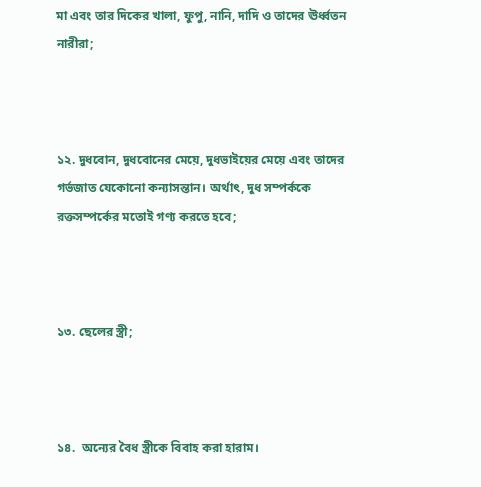মা এবং তার দিকের খালা, ফুপু, নানি, দাদি ও তাদের ঊর্ধ্বতন নারীরা;



১২. দুধবোন, দুধবোনের মেয়ে, দুধভাইয়ের মেয়ে এবং তাদের গর্ভজাত যেকোনো কন্যাসন্তান। অর্থাৎ, দুধ সম্পর্ককে রক্তসম্পর্কের মতোই গণ্য করতে হবে;



১৩. ছেলের স্ত্রী;



১৪.  অন্যের বৈধ স্ত্রীকে বিবাহ করা হারাম।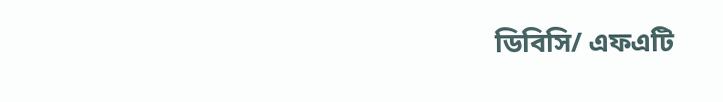ডিবিসি/ এফএটি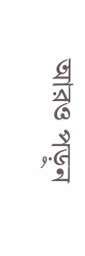আরও পড়ুন